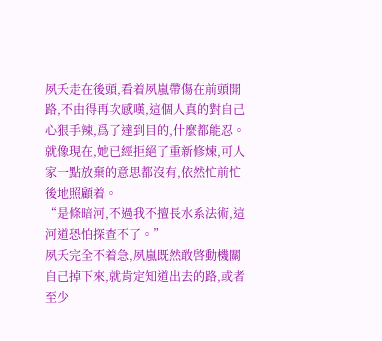夙夭走在後頭,看着夙嵐帶傷在前頭開路,不由得再次感嘆,這個人真的對自己心狠手辣,爲了達到目的,什麼都能忍。
就像現在,她已經拒絕了重新修煉,可人家一點放棄的意思都沒有,依然忙前忙後地照顧着。
“是條暗河,不過我不擅長水系法術,這河道恐怕探查不了。”
夙夭完全不着急,夙嵐既然敢啓動機關自己掉下來,就肯定知道出去的路,或者至少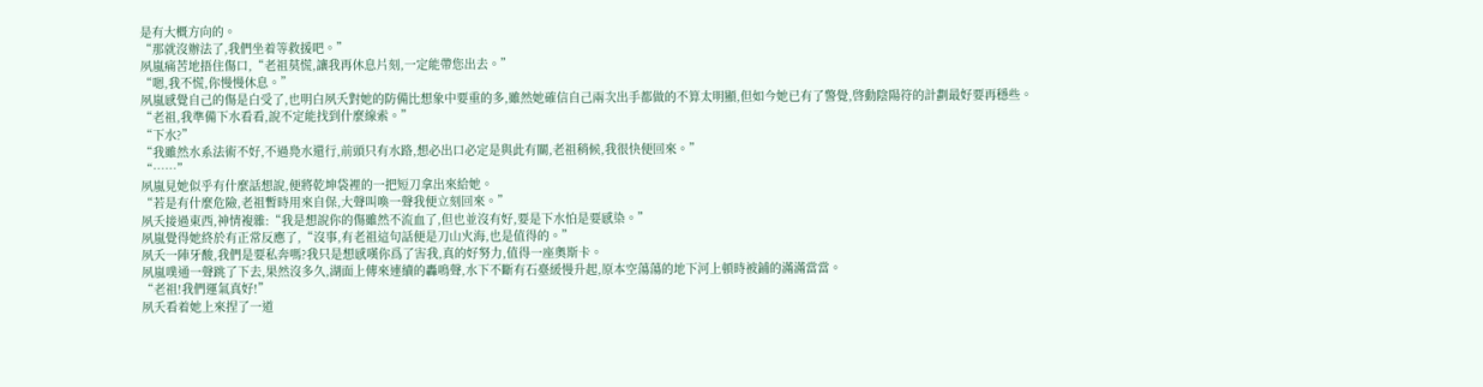是有大概方向的。
“那就沒辦法了,我們坐着等救援吧。”
夙嵐痛苦地捂住傷口,“老祖莫慌,讓我再休息片刻,一定能帶您出去。”
“嗯,我不慌,你慢慢休息。”
夙嵐感覺自己的傷是白受了,也明白夙夭對她的防備比想象中要重的多,雖然她確信自己兩次出手都做的不算太明顯,但如今她已有了警覺,啓動陰陽符的計劃最好要再穩些。
“老祖,我準備下水看看,說不定能找到什麼線索。”
“下水?”
“我雖然水系法術不好,不過鳧水還行,前頭只有水路,想必出口必定是與此有關,老祖稍候,我很快便回來。”
“……”
夙嵐見她似乎有什麼話想說,便將乾坤袋裡的一把短刀拿出來給她。
“若是有什麼危險,老祖暫時用來自保,大聲叫喚一聲我便立刻回來。”
夙夭接過東西,神情複雜:“我是想說你的傷雖然不流血了,但也並沒有好,要是下水怕是要感染。”
夙嵐覺得她終於有正常反應了,“沒事,有老祖這句話便是刀山火海,也是值得的。”
夙夭一陣牙酸,我們是要私奔嗎?我只是想感嘆你爲了害我,真的好努力,值得一座奧斯卡。
夙嵐噗通一聲跳了下去,果然沒多久,湖面上傳來連續的轟鳴聲,水下不斷有石臺緩慢升起,原本空蕩蕩的地下河上頓時被鋪的滿滿當當。
“老祖!我們運氣真好!”
夙夭看着她上來捏了一道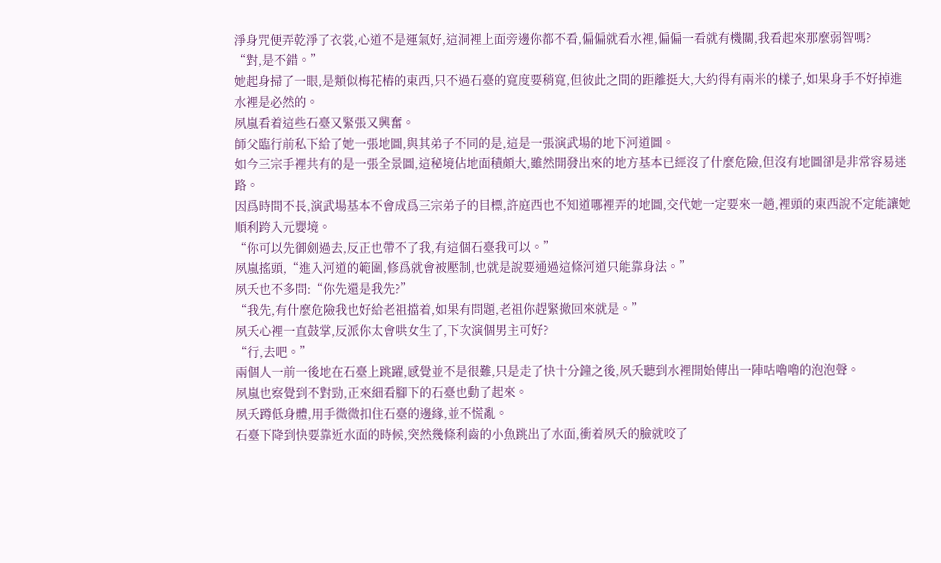淨身咒便弄乾淨了衣裳,心道不是運氣好,這洞裡上面旁邊你都不看,偏偏就看水裡,偏偏一看就有機關,我看起來那麼弱智嗎?
“對,是不錯。”
她起身掃了一眼,是類似梅花樁的東西,只不過石臺的寬度要稍寬,但彼此之間的距離挺大,大約得有兩米的樣子,如果身手不好掉進水裡是必然的。
夙嵐看着這些石臺又緊張又興奮。
師父臨行前私下給了她一張地圖,與其弟子不同的是,這是一張演武場的地下河道圖。
如今三宗手裡共有的是一張全景圖,這秘境佔地面積頗大,雖然開發出來的地方基本已經沒了什麼危險,但沒有地圖卻是非常容易迷路。
因爲時間不長,演武場基本不會成爲三宗弟子的目標,許庭西也不知道哪裡弄的地圖,交代她一定要來一趟,裡頭的東西說不定能讓她順利跨入元嬰境。
“你可以先御劍過去,反正也帶不了我,有這個石臺我可以。”
夙嵐搖頭,“進入河道的範圍,修爲就會被壓制,也就是說要通過這條河道只能靠身法。”
夙夭也不多問:“你先還是我先?”
“我先,有什麼危險我也好給老祖擋着,如果有問題,老祖你趕緊撤回來就是。”
夙夭心裡一直鼓掌,反派你太會哄女生了,下次演個男主可好?
“行,去吧。”
兩個人一前一後地在石臺上跳躍,感覺並不是很難,只是走了快十分鐘之後,夙夭聽到水裡開始傳出一陣咕嚕嚕的泡泡聲。
夙嵐也察覺到不對勁,正來細看腳下的石臺也動了起來。
夙夭蹲低身體,用手微微扣住石臺的邊緣,並不慌亂。
石臺下降到快要靠近水面的時候,突然幾條利齒的小魚跳出了水面,衝着夙夭的臉就咬了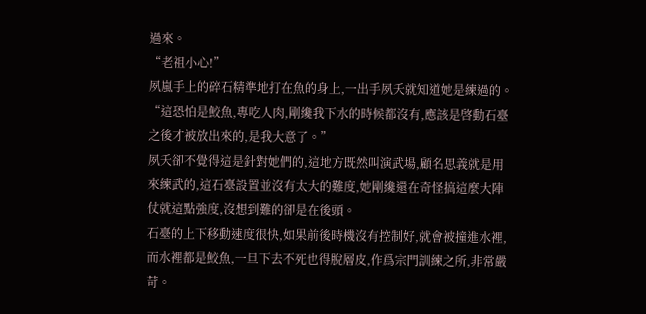過來。
“老祖小心!”
夙嵐手上的碎石精準地打在魚的身上,一出手夙夭就知道她是練過的。
“這恐怕是鮫魚,專吃人肉,剛纔我下水的時候都沒有,應該是啓動石臺之後才被放出來的,是我大意了。”
夙夭卻不覺得這是針對她們的,這地方既然叫演武場,顧名思義就是用來練武的,這石臺設置並沒有太大的難度,她剛纔還在奇怪搞這麼大陣仗就這點強度,沒想到難的卻是在後頭。
石臺的上下移動速度很快,如果前後時機沒有控制好,就會被撞進水裡,而水裡都是鮫魚,一旦下去不死也得脫層皮,作爲宗門訓練之所,非常嚴苛。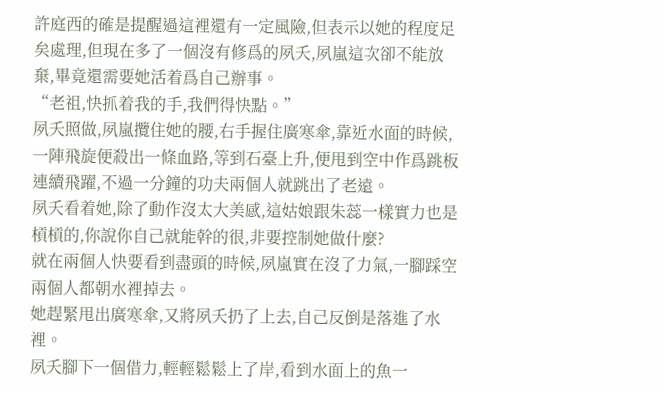許庭西的確是提醒過這裡還有一定風險,但表示以她的程度足矣處理,但現在多了一個沒有修爲的夙夭,夙嵐這次卻不能放棄,畢竟還需要她活着爲自己辦事。
“老祖,快抓着我的手,我們得快點。”
夙夭照做,夙嵐攬住她的腰,右手握住廣寒傘,靠近水面的時候,一陣飛旋便殺出一條血路,等到石臺上升,便甩到空中作爲跳板連續飛躍,不過一分鐘的功夫兩個人就跳出了老遠。
夙夭看着她,除了動作沒太大美感,這姑娘跟朱蕊一樣實力也是槓槓的,你說你自己就能幹的很,非要控制她做什麼?
就在兩個人快要看到盡頭的時候,夙嵐實在沒了力氣,一腳踩空兩個人都朝水裡掉去。
她趕緊甩出廣寒傘,又將夙夭扔了上去,自己反倒是落進了水裡。
夙夭腳下一個借力,輕輕鬆鬆上了岸,看到水面上的魚一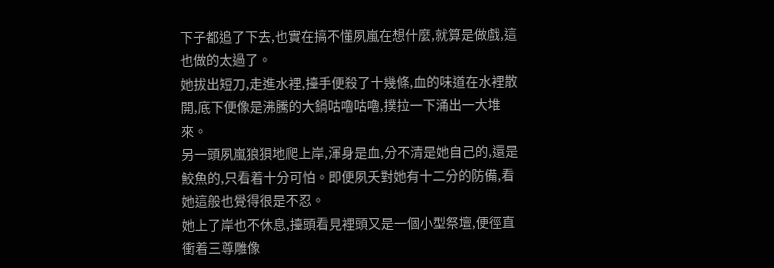下子都追了下去,也實在搞不懂夙嵐在想什麼,就算是做戲,這也做的太過了。
她拔出短刀,走進水裡,擡手便殺了十幾條,血的味道在水裡散開,底下便像是沸騰的大鍋咕嚕咕嚕,撲拉一下涌出一大堆來。
另一頭夙嵐狼狽地爬上岸,渾身是血,分不清是她自己的,還是鮫魚的,只看着十分可怕。即便夙夭對她有十二分的防備,看她這般也覺得很是不忍。
她上了岸也不休息,擡頭看見裡頭又是一個小型祭壇,便徑直衝着三尊雕像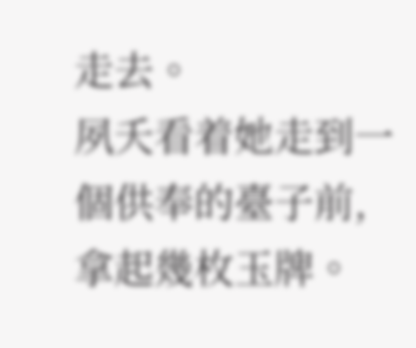走去。
夙夭看着她走到一個供奉的臺子前,拿起幾枚玉牌。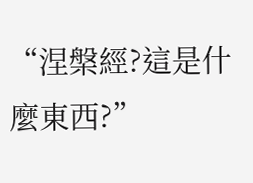“涅槃經?這是什麼東西?”